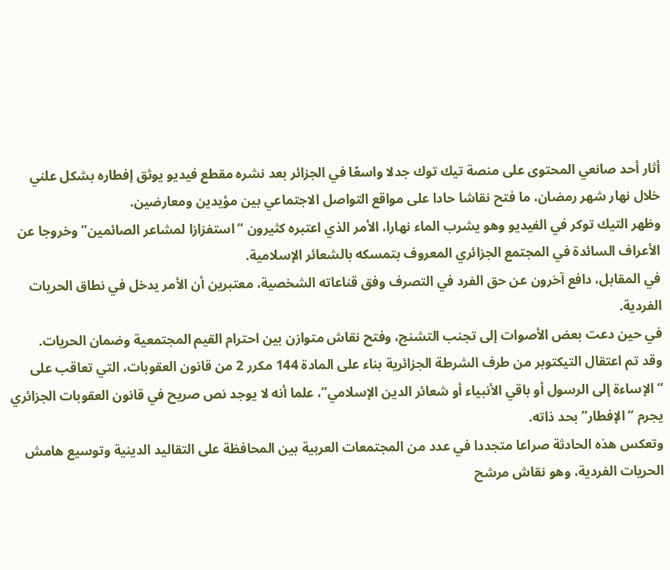أثار أحد صانعي المحتوى على منصة تيك توك جدلا واسعًا في الجزائر بعد نشره مقطع فيديو يوثق إفطاره بشكل علني خلال نهار شهر رمضان، ما فتح نقاشا حادا على مواقع التواصل الاجتماعي بين مؤيدين ومعارضين.
وظهر التيك توكر في الفيديو وهو يشرب الماء نهارا، الأمر الذي اعتبره كثيرون “استفزازا لمشاعر الصائمين” وخروجا عن الأعراف السائدة في المجتمع الجزائري المعروف بتمسكه بالشعائر الإسلامية.
في المقابل، دافع آخرون عن حق الفرد في التصرف وفق قناعاته الشخصية، معتبرين أن الأمر يدخل في نطاق الحريات الفردية.
في حين دعت بعض الأصوات إلى تجنب التشنج، وفتح نقاش متوازن بين احترام القيم المجتمعية وضمان الحريات.
وقد تم اعتقال التيكتوبر من طرف الشرطة الجزائرية بناء على المادة 144 مكرر 2 من قانون العقوبات، التي تعاقب على “الإساءة إلى الرسول أو باقي الأنبياء أو شعائر الدين الإسلامي”، علما أنه لا يوجد نص صريح في قانون العقوبات الجزائري يجرم “الإفطار” بحد ذاته.
وتعكس هذه الحادثة صراعا متجددا في عدد من المجتمعات العربية بين المحافظة على التقاليد الدينية وتوسيع هامش الحريات الفردية، وهو نقاش مرشح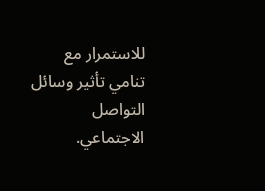للاستمرار مع تنامي تأثير وسائل التواصل الاجتماعي.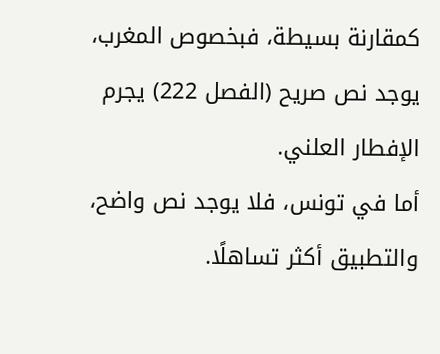كمقارنة بسيطة، فبخصوص المغرب، يوجد نص صريح (الفصل 222) يجرم الإفطار العلني.
أما في تونس، فلا يوجد نص واضح، والتطبيق أكثر تساهلًا.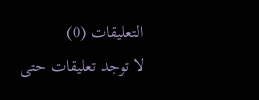التعليقات (0)
لا توجد تعليقات حتى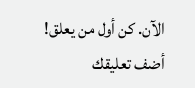الآن. كن أول من يعلق!
أضف تعليقك